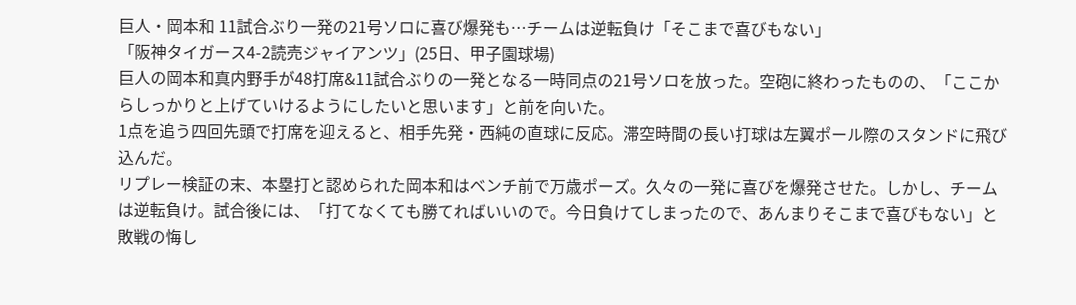巨人・岡本和 11試合ぶり一発の21号ソロに喜び爆発も…チームは逆転負け「そこまで喜びもない」
「阪神タイガース4-2読売ジャイアンツ」(25日、甲子園球場)
巨人の岡本和真内野手が48打席&11試合ぶりの一発となる一時同点の21号ソロを放った。空砲に終わったものの、「ここからしっかりと上げていけるようにしたいと思います」と前を向いた。
1点を追う四回先頭で打席を迎えると、相手先発・西純の直球に反応。滞空時間の長い打球は左翼ポール際のスタンドに飛び込んだ。
リプレー検証の末、本塁打と認められた岡本和はベンチ前で万歳ポーズ。久々の一発に喜びを爆発させた。しかし、チームは逆転負け。試合後には、「打てなくても勝てればいいので。今日負けてしまったので、あんまりそこまで喜びもない」と敗戦の悔し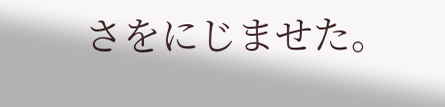さをにじませた。